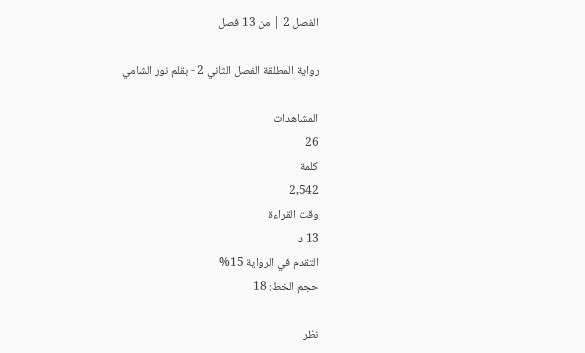الفصل 2 | من 13 فصل

رواية المطلقة الفصل الثاني 2 - بقلم نور الشامي

المشاهدات
26
كلمة
2,542
وقت القراءة
13 د
التقدم في الرواية 15%
حجم الخط: 18

نظر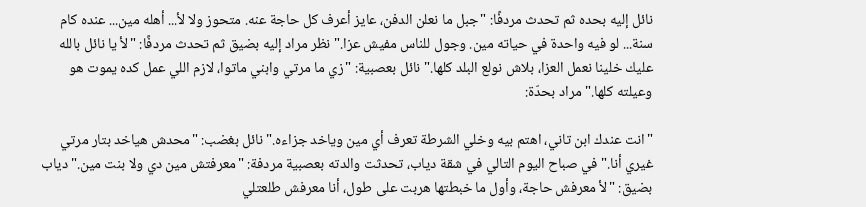نائل إليه بحده ثم تحدث مردفًا: "جبل ما نعلن الدفن، عايز أعرف كل حاجة عنه. متحوز ولا لأ... أهله مين... عنده كام سنة... لو فيه واحدة في حياته مين. وجول للناس مفيش عزا." نظر مراد إليه بضيق ثم تحدث مردفًا: "لأ يا نائل بالله عليك خلينا نعمل العزا، بلاش نولع البلد كلها." نائل بعصبية: "زي ما مرتي وابني ماتوا، لازم اللي عمل كده يموت هو وعيلته كلها." مراد بحدّة:

"انت عندك ابن تاني، اهتم بيه وخلي الشرطة تعرف أي مين وياخد جزاءه." نائل بغضب: "محدش هياخد بتار مرتي غيري أنا." في صباح اليوم التالي في شقة دياب، تحدثت والدته بعصبية مردفة: "معرفتش مين دي ولا بنت مين." دياب بضيق: "لأ معرفش حاجة، وأول ما خبطتها هربت على طول، أنا معرفش طلعتلي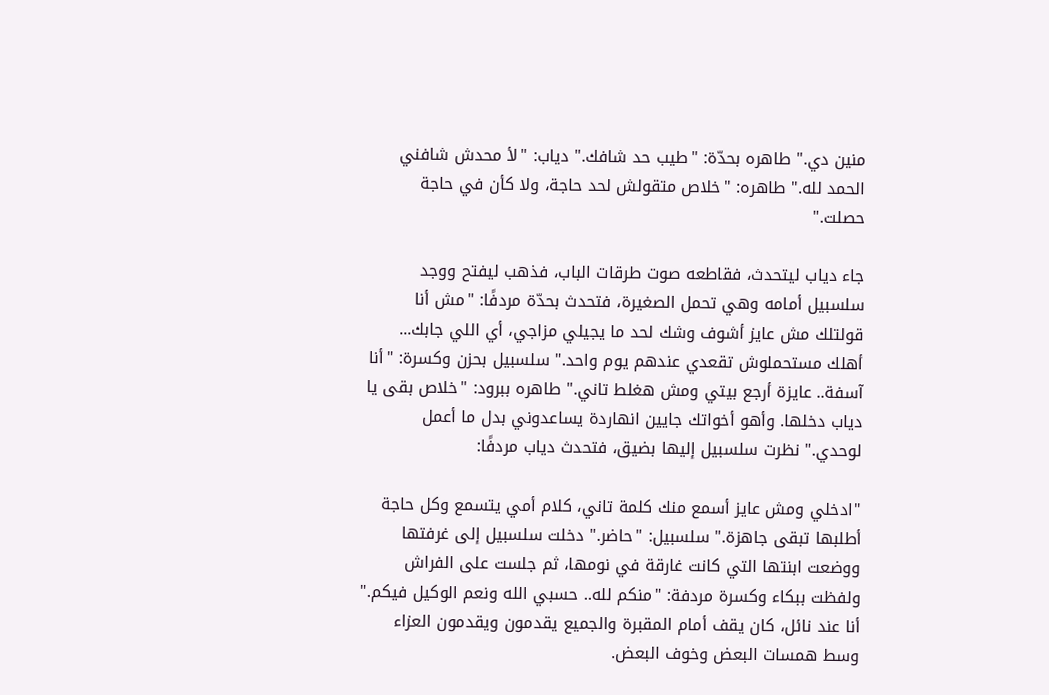منين دي." طاهره بحدّة: "طيب حد شافك." دياب: "لأ محدش شافني الحمد لله." طاهره: "خلاص متقولش لحد حاجة، ولا كأن في حاجة حصلت."

جاء دياب ليتحدث، فقاطعه صوت طرقات الباب، فذهب ليفتح ووجد سلسبيل أمامه وهي تحمل الصغيرة، فتحدث بحدّة مردفًا: "مش أنا قولتلك مش عايز أشوف وشك لحد ما يجيلي مزاجي، أي اللي جابك... أهلك مستحملوش تقعدي عندهم يوم واحد." سلسبيل بحزن وكسرة: "أنا آسفة.. عايزة أرجع بيتي ومش هغلط تاني." طاهره ببرود: "خلاص بقى يا دياب دخلها. وأهو أخواتك جايين انهاردة يساعدوني بدل ما أعمل لوحدي." نظرت سلسبيل إليها بضيق، فتحدث دياب مردفًا:

"ادخلي ومش عايز أسمع منك كلمة تاني، كلام أمي يتسمع وكل حاجة أطلبها تبقى جاهزة." سلسبيل: "حاضر." دخلت سلسبيل إلى غرفتها ووضعت ابنتها التي كانت غارقة في نومها، ثم جلست على الفراش ولفظت ببكاء وكسرة مردفة: "منكم لله.. حسبي الله ونعم الوكيل فيكم." أنا عند نائل، كان يقف أمام المقبرة والجميع يقدمون ويقدمون العزاء وسط همسات البعض وخوف البعض.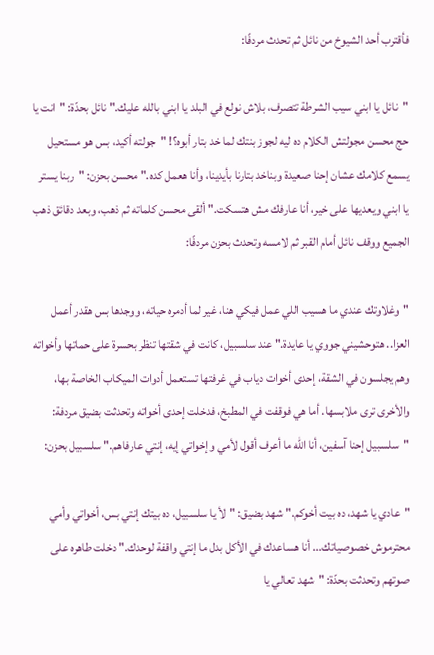فأقترب أحد الشيوخ من نائل ثم تحدث مردفًا:

"نائل يا ابني سيب الشرطة تتصرف، بلاش نولع في البلد يا ابني بالله عليك." نائل بحدّة: "انت يا حج محسن مجولتش الكلام ده ليه لجوز بنتك لما خد بتار أبوه؟! "جولته أكيد، بس هو مستحيل يسمع كلامك عشان إحنا صعيدة وبناخد بتارنا بأيدينا، وأنا هعمل كده." محسن بحزن: "ربنا يستر يا ابني ويعديها على خير، أنا عارفك مش هتسكت." ألقى محسن كلماته ثم ذهب، وبعد دقائق ذهب الجميع ووقف نائل أمام القبر ثم لامسه وتحدث بحزن مردفًا:

"وغلاوتك عندي ما هسيب اللي عمل فيكي هنا، غير لما أدمره حياته، ووجدها بس هقدر أعمل العزا.. هتوحشيني جووي يا عايدة." عند سلسبيل، كانت في شقتها تنظر بحسرة على حماتها وأخواته وهم يجلسون في الشقة، إحدى أخوات دياب في غرفتها تستعمل أدوات الميكاب الخاصة بها، والأخرى ترى ملابسها. أما هي فوقفت في المطبخ، فدخلت إحدى أخواته وتحدثت بضيق مردفة: "سلسبيل إحنا آسفين، أنا الله ما أعرف أقول لأمي وإخواتي إيه، إنتي عارفاهم." سلسبيل بحزن:

"عادي يا شهد، ده بيت أخوكم." شهد بضيق: "لأ يا سلسبيل، ده بيتك إنتي بس، أخواتي وأمي محترموش خصوصياتك... أنا هساعدك في الأكل بدل ما إنتي واقفة لوحدك." دخلت طاهره على صوتهم وتحدثت بحدّة: "شهد تعالي يا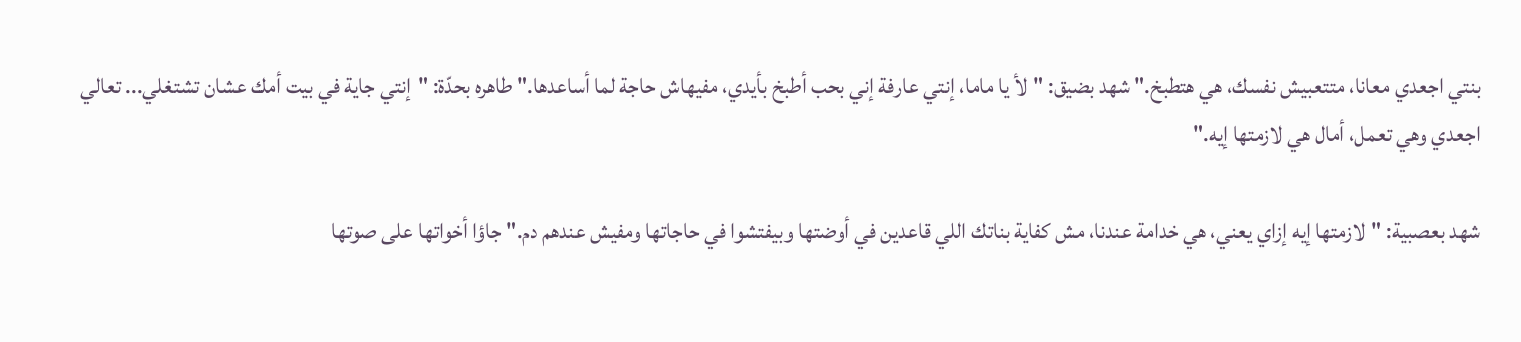بنتي اجعدي معانا، متتعبيش نفسك، هي هتطبخ." شهد بضيق: "لأ يا ماما، إنتي عارفة إني بحب أطبخ بأيدي، مفيهاش حاجة لما أساعدها." طاهره بحدّة: "إنتي جاية في بيت أمك عشان تشتغلي... تعالي اجعدي وهي تعمل، أمال هي لازمتها إيه."

شهد بعصبية: "لازمتها إيه إزاي يعني، هي خدامة عندنا، مش كفاية بناتك اللي قاعدين في أوضتها وبيفتشوا في حاجاتها ومفيش عندهم دم." جاؤا أخواتها على صوتها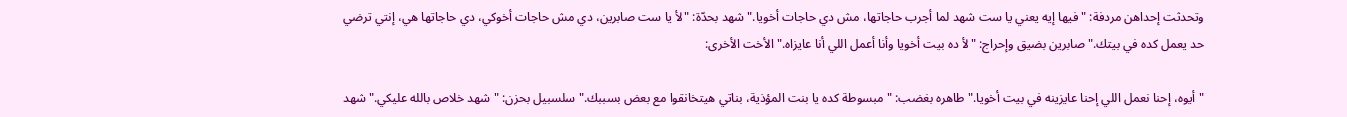وتحدثت إحداهن مردفة: "فيها إيه يعني يا ست شهد لما أجرب حاجاتها، مش دي حاجات أخويا." شهد بحدّة: "لأ يا ست صابرين، دي مش حاجات أخوكي، دي حاجاتها هي، إنتي ترضي حد يعمل كده في بيتك." صابرين بضيق وإحراج: "لأ ده بيت أخويا وأنا أعمل اللي أنا عايزاه." الأخت الأخرى:

"أيوه، إحنا نعمل اللي إحنا عايزينه في بيت أخويا." طاهره بغضب: "مبسوطة كده يا بنت المؤذية، بناتي هيتخانقوا مع بعض بسببك." سلسبيل بحزن: "شهد خلاص بالله عليكي." شهد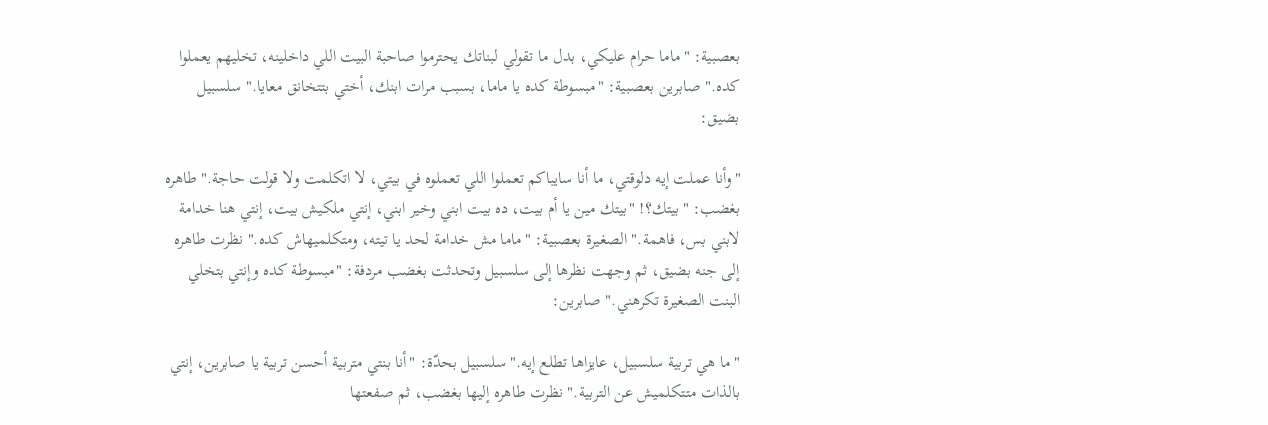بعصبية: "ماما حرام عليكي، بدل ما تقولي لبناتك يحترموا صاحبة البيت اللي داخلينه، تخليهم يعملوا كده." صابرين بعصبية: "مبسوطة كده يا ماما، بسبب مرات ابنك، أختي بتتخانق معايا." سلسبيل بضيق:

"وأنا عملت إيه دلوقتي، ما أنا سايباكم تعملوا اللي تعملوه في بيتي، لا اتكلمت ولا قولت حاجة." طاهره بغضب: "بيتك؟! "بيتك مين يا أم بيت، ده بيت ابني وخير ابني، إنتي ملكيش بيت، إنتي هنا خدامة لابني بس، فاهمة." الصغيرة بعصبية: "ماما مش خدامة لحد يا تيته، ومتكلميهاش كده." نظرت طاهره إلى جنه بضيق، ثم وجهت نظرها إلى سلسبيل وتحدثت بغضب مردفة: "مبسوطة كده وإنتي بتخلي البنت الصغيرة تكرهني." صابرين:

"ما هي تربية سلسبيل، عايزاها تطلع إيه." سلسبيل بحدّة: "أنا بنتي متربية أحسن تربية يا صابرين، إنتي بالذات متتكلميش عن التربية." نظرت طاهره إليها بغضب، ثم صفعتها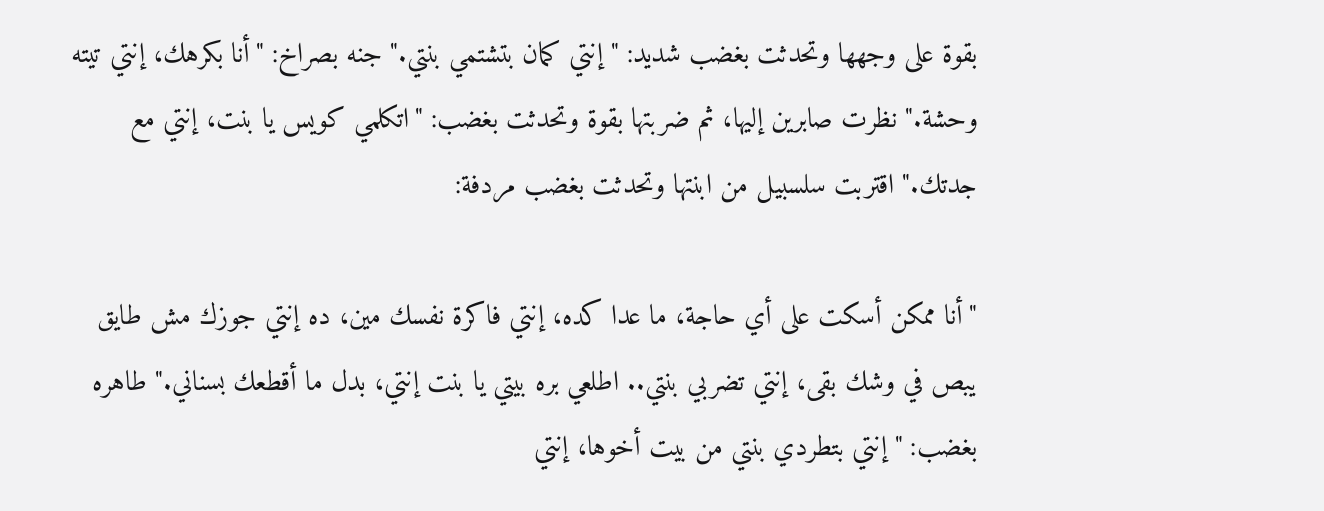بقوة على وجهها وتحدثت بغضب شديد: "إنتي كمان بتشتمي بنتي." جنه بصراخ: "أنا بكرهك، إنتي تيته وحشة." نظرت صابرين إليها، ثم ضربتها بقوة وتحدثت بغضب: "اتكلمي كويس يا بنت، إنتي مع جدتك." اقتربت سلسبيل من ابنتها وتحدثت بغضب مردفة:

"أنا ممكن أسكت على أي حاجة، ما عدا كده، إنتي فاكرة نفسك مين، ده إنتي جوزك مش طايق يبص في وشك بقى، إنتي تضربي بنتي.. اطلعي بره بيتي يا بنت إنتي، بدل ما أقطعك بسناني." طاهره بغضب: "إنتي بتطردي بنتي من بيت أخوها، إنتي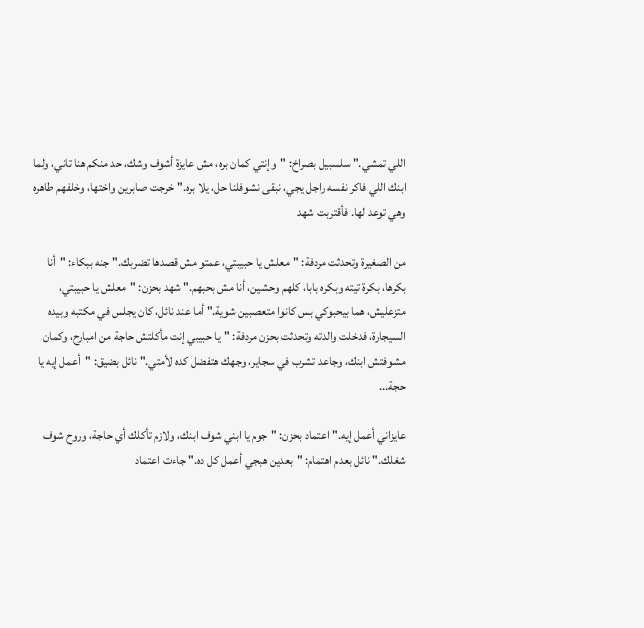اللي تمشي." سلسبيل بصراخ: "وإنتي كمان بره، مش عايزة أشوف وشك، حد منكم هنا تاني، ولما ابنك اللي فاكر نفسه راجل يجي، نبقى نشوفلنا حل، يلا بره." خرجت صابرين واختها، وخلفهم طاهره وهي توعد لها. فأقتربت شهد

من الصغيرة وتحدثت مردفة: "معلش يا حبيبتي، عمتو مش قصدها تضربك." جنه ببكاء: "أنا بكرها، بكرة تيته وبكره بابا، كلهم وحشين، أنا مش بحبهم." شهد بحزن: "معلش يا حبيبتي، متزعليش، هما بيحبوكي بس كانوا متعصبين شوية." أما عند نائل، كان يجلس في مكتبه وبيده السيجارة، فدخلت والدته وتحدثت بحزن مردفة: "يا حبيبي إنت مأكلتش حاجة من امبارح، وكمان مشوفتش ابنك، وجاعد تشرب في سجاير، وجهك هتفضل كده لأمتي." نائل بضيق: "أعمل إيه يا حجة...

عايزاني أعمل إيه." اعتماد بحزن: "جوم يا ابني شوف ابنك، ولازم تأكلك أي حاجة، وروح شوف شغلك." نائل بعدم اهتمام: "بعدين هبجي أعمل كل ده." جاءت اعتماد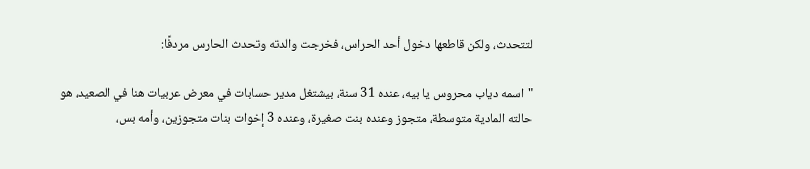لتتحدث، ولكن قاطعها دخول أحد الحراس، فخرجت والدته وتحدث الحارس مردفًا:

"اسمه دياب محروس يا بيه، عنده 31 سنة، بيشتغل مدير حسابات في معرض عربيات هنا في الصعيد، هو حالته المادية متوسطة، متجوز وعنده بنت صغيرة، وعنده 3 إخوات بنات متجوزين، وأمه بس،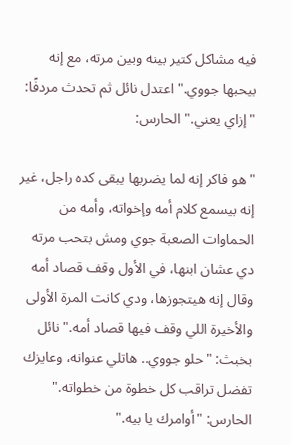فيه مشاكل كتير بينه وبين مرته، مع إنه بيحبها جووي." اعتدل نائل ثم تحدث مردفًا: "إزاي يعني." الحارس:

"هو فاكر إنه لما يضربها يبقى كده راجل، غير إنه بيسمع كلام أمه وإخواته، وأمه من الحماوات الصعبة جوي ومش بتحب مرته دي عشان ابنها، في الأول وقف قصاد أمه وقال إنه هيتجوزها، ودي كانت المرة الأولى والأخيرة اللي وقف فيها قصاد أمه." نائل بخبث: "حلو جووي.. هاتلي عنوانه، وعايزك تفضل تراقب كل خطوة من خطواته." الحارس: "أوامرك يا بيه."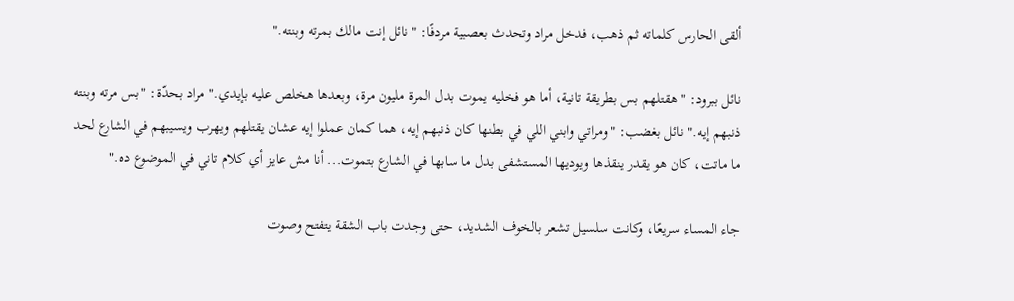ألقى الحارس كلماته ثم ذهب، فدخل مراد وتحدث بعصبية مردفًا: "نائل إنت مالك بمرته وبنته."

نائل ببرود: "هقتلهم بس بطريقة تانية، أما هو فخليه يموت بدل المرة مليون مرة، وبعدها هخلص عليه بإيدي." مراد بحدّة: "بس مرته وبنته ذنبهم إيه." نائل بغضب: "ومراتي وابني اللي في بطنها كان ذنبهم إيه، هما كمان عملوا إيه عشان يقتلهم ويهرب ويسيبهم في الشارع لحد ما ماتت، كان هو يقدر ينقذها ويوديها المستشفى بدل ما سابها في الشارع بتموت... أنا مش عايز أي كلام تاني في الموضوع ده."

جاء المساء سريعًا، وكانت سلسيل تشعر بالخوف الشديد، حتى وجدت باب الشقة يتفتح وصوت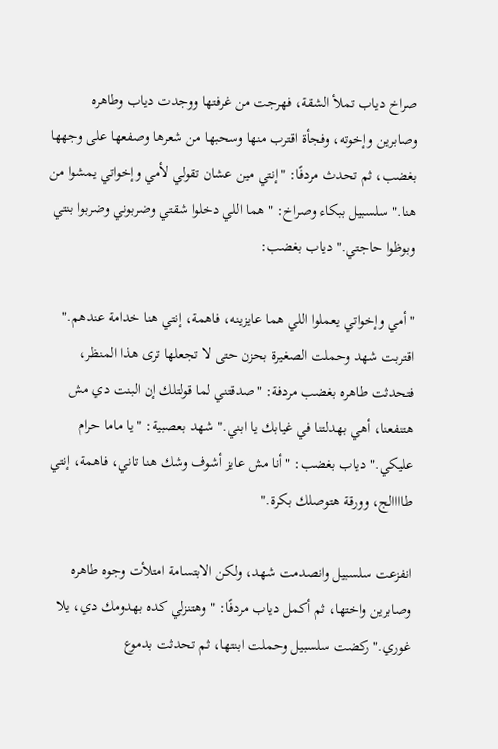صراخ دياب تملأ الشقة، فهرجت من غرفتها ووجدت دياب وطاهره وصابرين وإخوته، وفجأة اقترب منها وسحبها من شعرها وصفعها على وجهها بغضب، ثم تحدث مردفًا: "إنتي مين عشان تقولي لأمي وإخواتي يمشوا من هنا." سلسبيل ببكاء وصراخ: "هما اللي دخلوا شقتي وضربوني وضربوا بنتي وبوظوا حاجتي." دياب بغضب:

"أمي وإخواتي يعملوا اللي هما عايزينه، فاهمة، إنتي هنا خدامة عندهم." اقتربت شهد وحملت الصغيرة بحزن حتى لا تجعلها ترى هذا المنظر، فتحدثت طاهره بغضب مردفة: "صدقتني لما قولتلك إن البنت دي مش هتنفعنا، أهي بهدلتنا في غيابك يا ابني." شهد بعصبية: "يا ماما حرام عليكي." دياب بغضب: "أنا مش عايز أشوف وشك هنا تاني، فاهمة، إنتي طاااالج، وورقة هتوصلك بكرة."

انفزعت سلسبيل وانصدمت شهد، ولكن الابتسامة امتلأت وجوه طاهره وصابرين واختها، ثم أكمل دياب مردفًا: "وهتنزلي كده بهدومك دي، يلا غوري." ركضت سلسبيل وحملت ابنتها، ثم تحدثت بدموع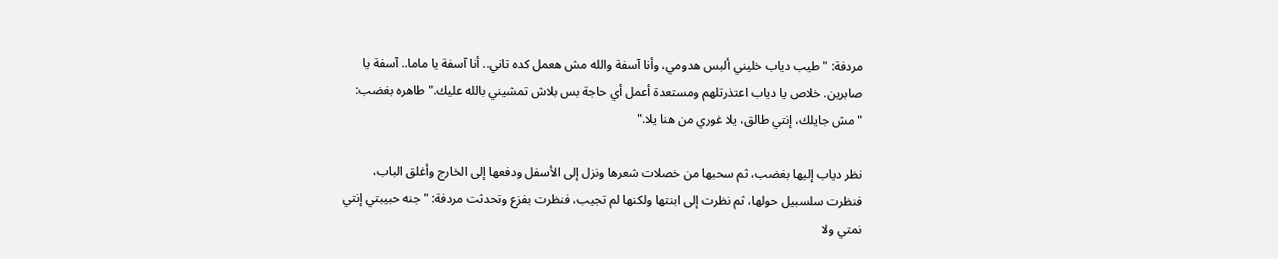مردفة: "طيب دياب خليني ألبس هدومي، وأنا آسفة والله مش هعمل كده تاني.. أنا آسفة يا ماما.. آسفة يا صابرين. خلاص يا دياب اعتذرتلهم ومستعدة أعمل أي حاجة بس بلاش تمشيني بالله عليك." طاهره بغضب: "مش جايلك، إنتي طالق، يلا غوري من هنا يلا."

نظر دياب إليها بغضب، ثم سحبها من خصلات شعرها ونزل إلى الأسفل ودفعها إلى الخارج وأغلق الباب، فنظرت سلسبيل حولها، ثم نظرت إلى ابنتها ولكنها لم تجيب، فنظرت بفزع وتحدثت مردفة: "جنه حبيبتي إنتي نمتي ولا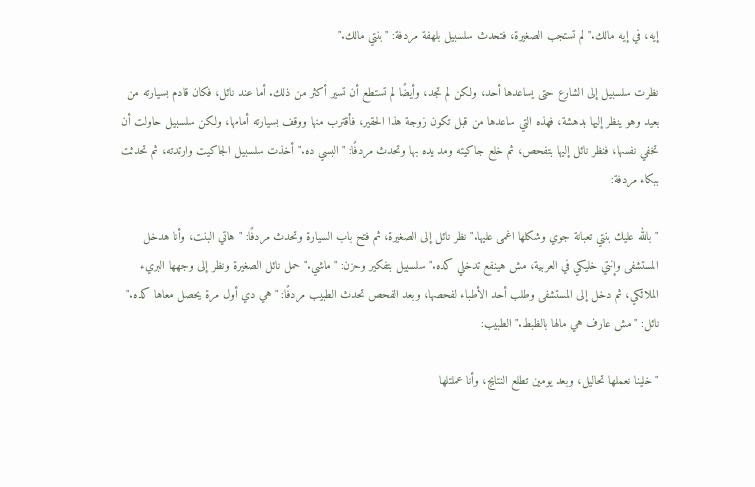إيه، في إيه مالك." لم تستجب الصغيرة، فتحدث سلسبيل بلهفة مردفة: "بنتي مالك."

نظرت سلسبيل إلى الشارع حتى يساعدها أحد، ولكن لم تجد، وأيضًا لم تستطع أن تسير أكثر من ذلك. أما عند نائل، فكان قادم بسيارته من بعيد وهو ينظر إليها بدهشة، فهذه التي ساعدها من قبل تكون زوجة هذا الحقير، فأقترب منها ووقف بسيارته أمامها، ولكن سلسبيل حاولت أن تخفي نفسها، فنظر نائل إليها بتفحص، ثم خلع جاكيته ومد يده بها وتحدث مردفًا: "البسي ده." أخذت سلسبيل الجاكيت وارتدته، ثم تحدثت ببكاء مردفة:

"بالله عليك بنتي تعبانة جوي وشكلها اغمى عليها." نظر نائل إلى الصغيرة، ثم فتح باب السيارة وتحدث مردفًا: "هاتي البنت، وأنا هدخل المستشفى وإنتي خليكي في العربية، مش هينفع تدخلي كده." سلسبيل بتفكير وحزن: "ماشي." حمل نائل الصغيرة ونظر إلى وجهها البريء الملائكي، ثم دخل إلى المستشفى وطلب أحد الأطباء لفحصها، وبعد الفحص تحدث الطبيب مردفًا: "هي دي أول مرة يحصل معاها كده." نائل: "مش عارف هي مالها بالظبط." الطبيب:

"خلينا نعملها تحاليل، وبعد يومين تطلع النتايج، وأنا عملتلها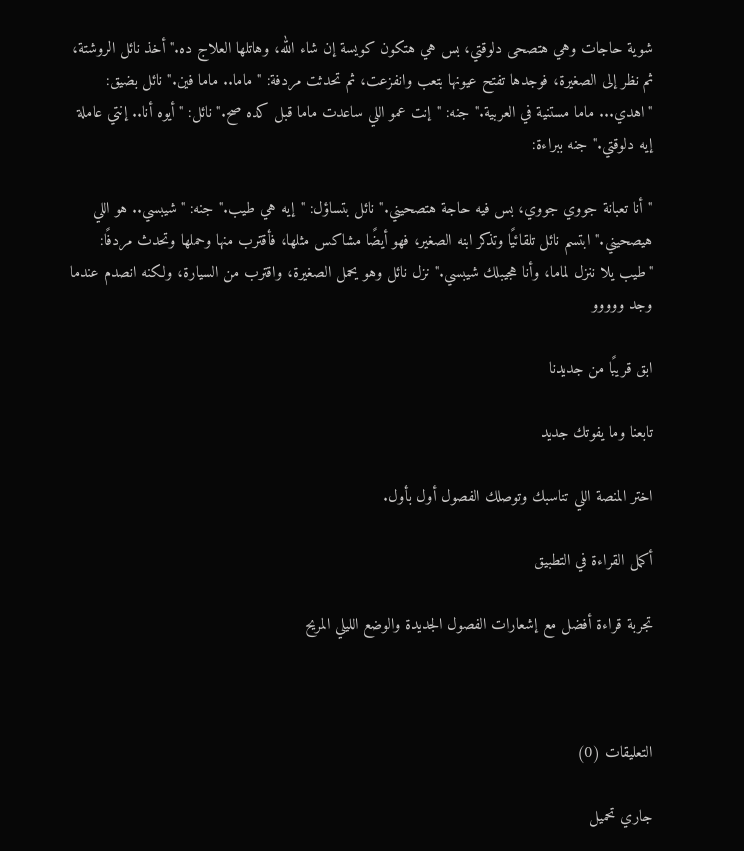شوية حاجات وهي هتصحى دلوقتي، بس هي هتكون كويسة إن شاء الله، وهاتلها العلاج ده." أخذ نائل الروشتة، ثم نظر إلى الصغيرة، فوجدها تفتح عيونها بتعب وانفزعت، ثم تحدثت مردفة: "ماما.. ماما فين." نائل بضيق: "اهدي... ماما مستنية في العربية." جنه: "إنت عمو اللي ساعدت ماما قبل كده صح." نائل: "أيوه أنا.. إنتي عاملة إيه دلوقتي." جنه ببراءة:

"أنا تعبانة جووي جووي، بس فيه حاجة هتصحيني." نائل بتساؤل: "إيه هي طيب." جنه: "شيبسي.. هو اللي هيصحيني." ابتسم نائل تلقائيًا وتذكر ابنه الصغير، فهو أيضًا مشاكس مثلها، فأقترب منها وحملها وتحدث مردفًا: "طيب يلا ننزل لماما، وأنا هجيبلك شيبسي." نزل نائل وهو يحمل الصغيرة، واقترب من السيارة، ولكنه انصدم عندما وجد ووووو

ابق قريبًا من جديدنا

تابعنا وما يفوتك جديد

اختر المنصة اللي تناسبك وتوصلك الفصول أول بأول.

أكمل القراءة في التطبيق

تجربة قراءة أفضل مع إشعارات الفصول الجديدة والوضع الليلي المريح



التعليقات (0)

جاري تحميل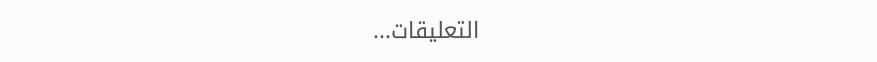التعليقات...